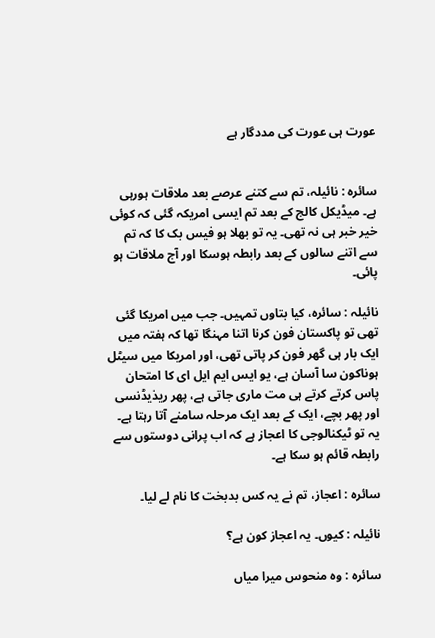عورت ہی عورت کی مددگار ہے


سائرہ : نائیلہ، تم سے کتنے عرصے بعد ملاقات ہورہی ہے۔ میڈیکل کالج کے بعد تم ایسی امریکہ گئی کہ کوئی خیر خبر ہی نہ تھی۔ یہ تو بھلا ہو فیس بک کا کہ تم سے اتنے سالوں کے بعد رابطہ ہوسکا اور آج ملاقات ہو پائی۔

نائیلہ : سائرہ، کیا بتاوں تمہیں۔ جب میں امریکا گئی تھی تو پاکستان فون کرنا اتنا مہنگا تھا کہ ہفتہ میں ایک بار ہی گھر فون کر پاتی تھی، اور امریکا میں سیٹل ہوناکون سا آسان ہے، یو ایس ایم ایل ای کا امتحان پاس کرتے کرتے ہی مت ماری جاتی ہے، پھر ریذیڈنسی اور پھر بچے، ایک کے بعد ایک مرحلہ سامنے آتا رہتا ہے۔ یہ تو ٹیکنالوجی کا اعجاز ہے کہ اب پرانی دوستوں سے رابطہ قائم ہو سکا ہے۔

سائرہ : اعجاز، تم نے یہ کس بدبخت کا نام لے لیا۔

نائیلہ : کیوں۔ یہ اعجاز کون ہے؟

سائرہ : وہ منحوس میرا میاں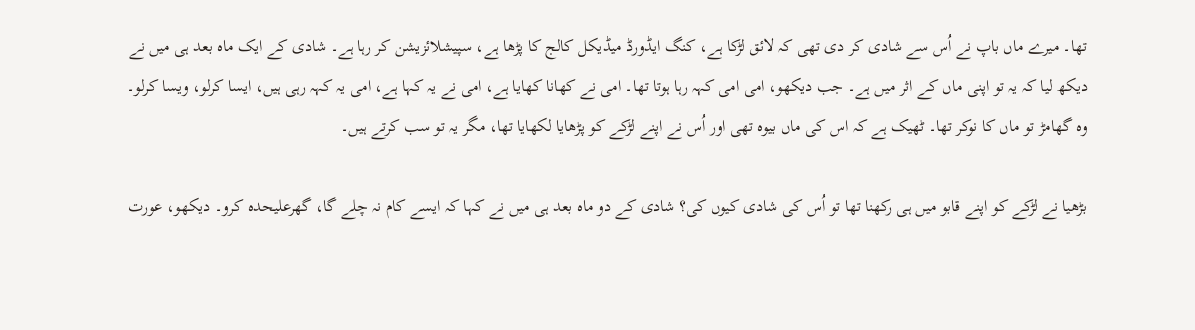تھا۔ میرے ماں باپ نے اُس سے شادی کر دی تھی کہ لائق لڑکا ہے، کنگ ایڈورڈ میڈیکل کالج کا پڑھا ہے، سپیشلائزیشن کر رہا ہے۔ شادی کے ایک ماہ بعد ہی میں نے دیکھ لیا کہ یہ تو اپنی ماں کے اثر میں ہے۔ جب دیکھو، امی امی کہہ رہا ہوتا تھا۔ امی نے کھانا کھایا ہے، امی نے یہ کہا ہے، امی یہ کہہ رہی ہیں، ایسا کرلو، ویسا کرلو۔ وہ گھامڑ تو ماں کا نوکر تھا۔ ٹھیک ہے کہ اس کی ماں بیوہ تھی اور اُس نے اپنے لڑکے کو پڑھایا لکھایا تھا، مگر یہ تو سب کرتے ہیں۔

بڑھیا نے لڑکے کو اپنے قابو میں ہی رکھنا تھا تو اُس کی شادی کیوں کی؟ شادی کے دو ماہ بعد ہی میں نے کہا کہ ایسے کام نہ چلے گا، گھرعلیحدہ کرو۔ دیکھو، عورت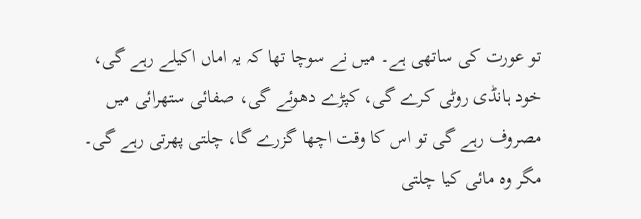تو عورت کی ساتھی ہے۔ میں نے سوچا تھا کہ یہ اماں اکیلے رہے گی، خود ہانڈی روٹی کرے گی، کپڑے دھوئے گی، صفائی ستھرائی میں مصروف رہے گی تو اس کا وقت اچھا گزرے گا، چلتی پھرتی رہے گی۔ مگر وہ مائی کیا چلتی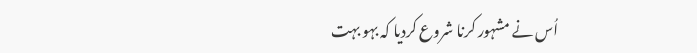اُس نے مشہور کرنا شروع کردیا کہ بہو بہت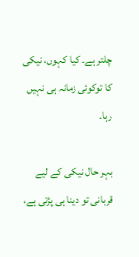چلتر ہے۔ کیا کہوں، نیکی کا توکوئی زمانہ ہی نہیں رہا۔

بہر حال نیکی کے لیے قربانی تو دینا ہی پڑتی ہے،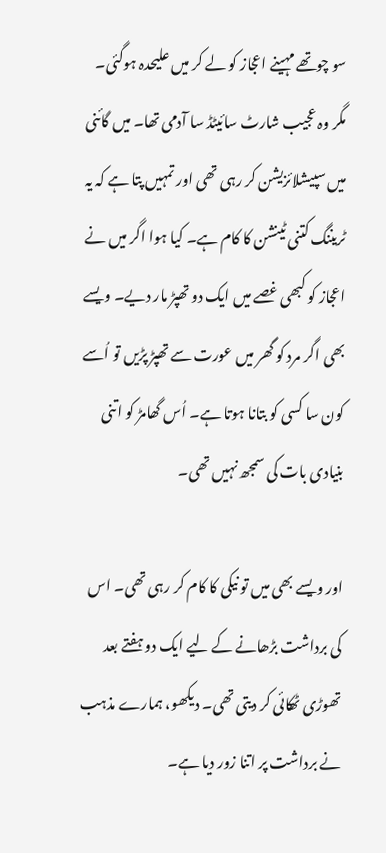سو چوتھے مہینے اعجاز کو لے کر میں علیحدہ ہوگئی۔ مگر وہ عجیب شارٹ سائیٹڈ سا آدمی تھا۔ میں گائنی میں سپیشلائزیشن کر رہی تھی اور تمہیں پتا ہے کہ یہ ٹریننگ کتنی ٹینشن کا کام ہے۔ کیا ہوا اگر میں نے اعجاز کو کبھی غصے میں ایک دو تھپڑ مار دیے۔ ویسے بھی اگر مرد کو گھر میں عورت سے تھپڑ پڑیں تو اُسے کون سا کسی کو بتانا ہوتا ہے۔ اُس گھامڑ کو اتنی بنیادی بات کی سمجھ نہیں تھی۔

اور ویسے بھی میں تو نیکی کا کام کر رہی تھی۔ اس کی برداشت بڑھانے کے لیے ایک دو ہفتے بعد تھوڑی ٹھکائی کر دیتی تھی۔ دیکھو، ہمارے مذہب نے برداشت پر اتنا زور دیا ہے۔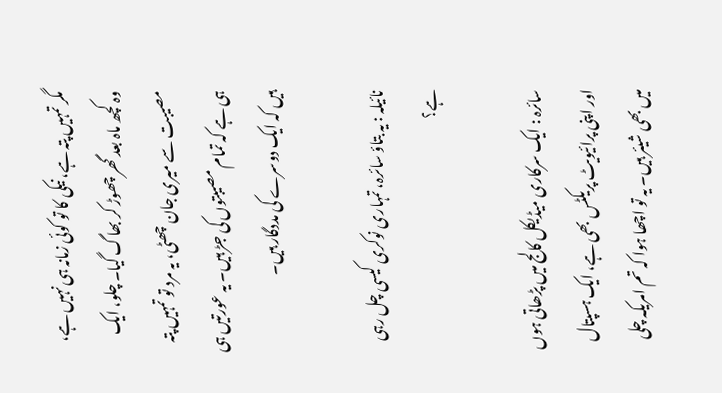مگر تمہیں پتہ ہے، نیکی کا تو کوئی زمانہ ہی نہیں ہے، وہ کچھ ماہ بعد گھر چھوڑ کر بھاگ گیا۔ چلو، ایک مصیبت سے میری جان چھٹی، یہ مرد تو تمہیں پتہ ہی ہے کہ تمام مصیبتوں کی جڑ ہیں۔ یہ عورتیں ہی ہیں کہ ایک دوسرے کی مددگار ہیں۔

نائیلہ : یہ بتاؤ سائرہ، تمہاری نوکری کیسی چل رہی ہے؟

سائرہ : ایک سرکاری میڈیکل کالج میں پڑھاتی ہوں اور اپنی پرائیویٹ پریکٹس بھی ہے، ایک ہسپتال میں بھی شیئر ہیں۔ یہ تو اچھا ہوا کہ تم امریکہ چلی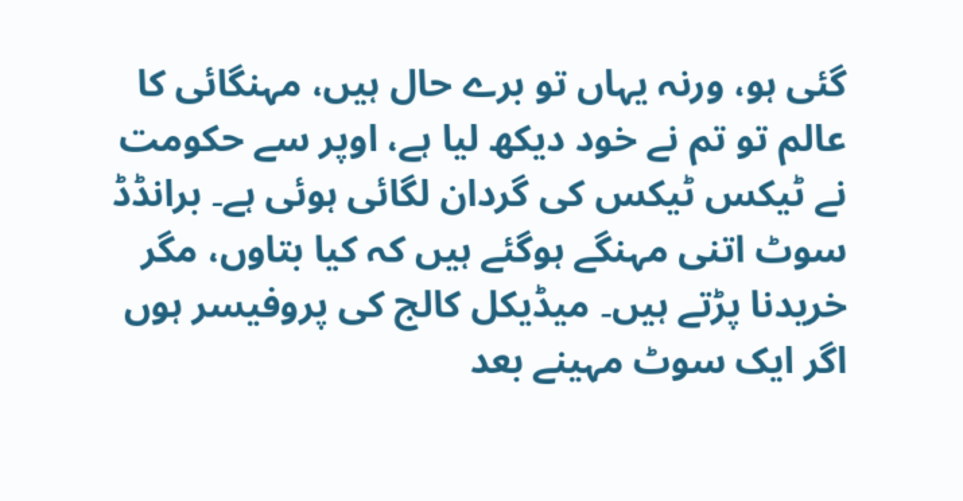گئی ہو، ورنہ یہاں تو برے حال ہیں، مہنگائی کا عالم تو تم نے خود دیکھ لیا ہے، اوپر سے حکومت نے ٹیکس ٹیکس کی گردان لگائی ہوئی ہے۔ برانڈڈ سوٹ اتنی مہنگے ہوگئے ہیں کہ کیا بتاوں، مگر خریدنا پڑتے ہیں۔ میڈیکل کالج کی پروفیسر ہوں اگر ایک سوٹ مہینے بعد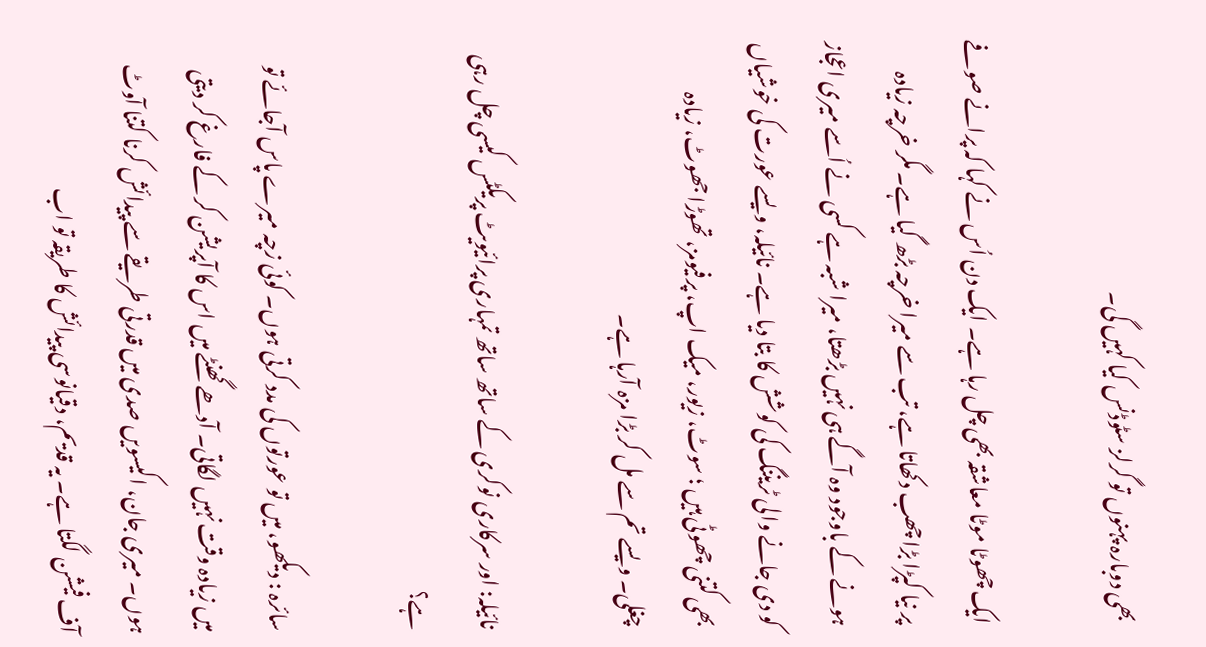بھی دوبارہ پہنوں تو گرلز سٹوڈنس کیا کہیں گی۔

ایک چھوٹا موٹا معاشقہ بھی چل رہا ہے۔ ایک دن اُس نے کہا کہ پرانے صوفے پر نیا کپڑا بڑا چھب دکھاتا ہے، تب سے میرا خرچہ بڑھ گیا ہے۔ مگر خرچہ زیادہ ہونے کے باوجود وہ آگے ہی نہیں بڑھتا، میرا شبہ ہے کسی نے اُسے میری اعجاز کو دی جانے والی ٹریننگ کی کوشش کا بتا دیا ہے۔ نائیلہ، ویسے عورت کی خوشیاں بھی کتنی چھوٹی ہیں ؛ سوٹ، زیور، میک اپ، پرفیومز، تھوڑا جھوٹ، زیادہ چغلی۔ ویسے تم سے مل کر بڑا مزہ آرہا ہے۔

نائیلہ: اور سرکاری نوکری کے ساتھ ساتھ تمہاری پرائیویٹ پریکٹس کیسی چل رہی ہے؟

سائرہ : دیکھو، میں تو عورتوں کی مدد کرتی ہوں۔ کوئی زچہ میرے پاس آجائے تو میں زیادہ وقت نہیں لگاتی۔ آدھے گھنٹے میں اس کا آپریشن کر کے فارغ کر دیتی ہوں۔ میری جان، اکیسویں صدی میں قدرتی طریقے سے پیدائش کرنا کتنا آوٹ آف فیشن لگتا ہے۔ یہ قدیم، دقیانوسی پیدائش کا طریقہ تو اب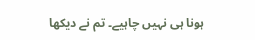ہونا ہی نہیں چاہیے۔ تم نے دیکھا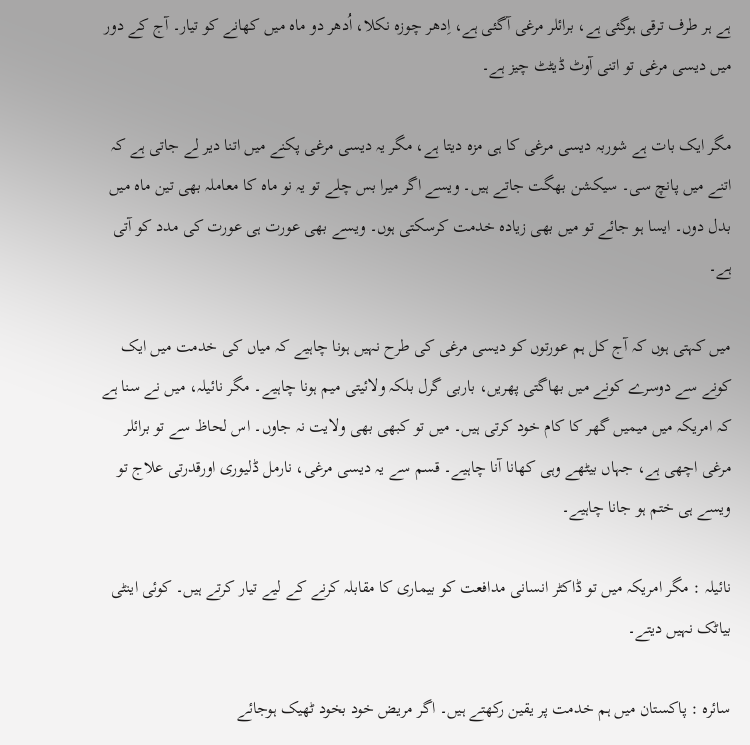ہے ہر طرف ترقی ہوگئی ہے، برائلر مرغی آگئی ہے، اِدھر چوزہ نکلا، اُدھر دو ماہ میں کھانے کو تیار۔ آج کے دور میں دیسی مرغی تو اتنی آوٹ ڈیٹٹ چیز ہے۔

مگر ایک بات ہے شوربہ دیسی مرغی کا ہی مزہ دیتا ہے، مگر یہ دیسی مرغی پکنے میں اتنا دیر لے جاتی ہے کہ اتنے میں پانچ سی۔ سیکشن بھگت جاتے ہیں۔ ویسے اگر میرا بس چلے تو یہ نو ماہ کا معاملہ بھی تین ماہ میں بدل دوں۔ ایسا ہو جائے تو میں بھی زیادہ خدمت کرسکتی ہوں۔ ویسے بھی عورت ہی عورت کی مدد کو آتی ہے۔

میں کہتی ہوں کہ آج کل ہم عورتوں کو دیسی مرغی کی طرح نہیں ہونا چاہیے کہ میاں کی خدمت میں ایک کونے سے دوسرے کونے میں بھاگتی پھریں، باربی گرل بلکہ ولائیتی میم ہونا چاہیے۔ مگر نائیلہ، میں نے سنا ہے کہ امریکہ میں میمیں گھر کا کام خود کرتی ہیں۔ میں تو کبھی بھی ولایت نہ جاوں۔ اس لحاظ سے تو برائلر مرغی اچھی ہے، جہاں بیٹھے وہی کھانا آنا چاہیے۔ قسم سے یہ دیسی مرغی، نارمل ڈلیوری اورقدرتی علاج تو ویسے ہی ختم ہو جانا چاہیے۔

نائیلہ : مگر امریکہ میں تو ڈاکٹر انسانی مدافعت کو بیماری کا مقابلہ کرنے کے لیے تیار کرتے ہیں۔ کوئی اینٹی بیاٹک نہیں دیتے۔

سائرہ : پاکستان میں ہم خدمت پر یقین رکھتے ہیں۔ اگر مریض خود بخود ٹھیک ہوجائے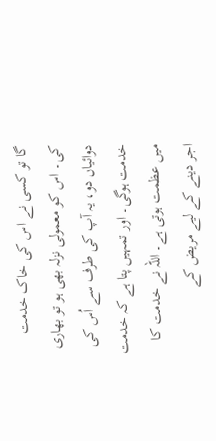گا تو کسی نے اس کی خاک خدمت کی۔ اس کو معمولی نزلہ بھی ہو تو بھاری دوائیاں دو، یہ آپ کی طرف سے اُس کی خدمت ہوگی۔ اور تمہیں پتا ہے کہ خدمت میں عظمت ہوتی ہے۔ اللہ نے خدمت کا اجر دینے کے لیے مریض کے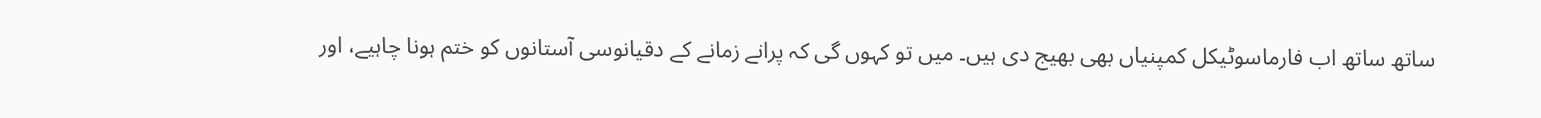ساتھ ساتھ اب فارماسوٹیکل کمپنیاں بھی بھیج دی ہیں۔ میں تو کہوں گی کہ پرانے زمانے کے دقیانوسی آستانوں کو ختم ہونا چاہیے، اور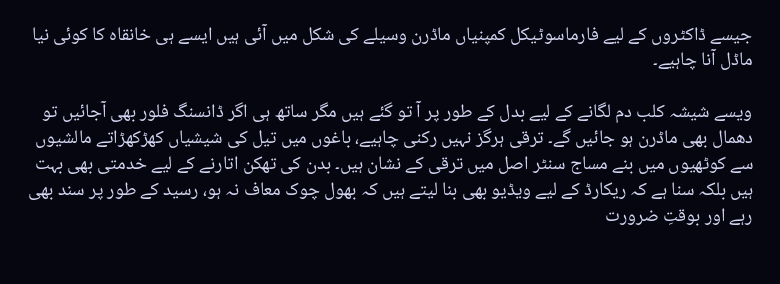جیسے ڈاکٹروں کے لیے فارماسوٹیکل کمپنیاں ماڈرن وسیلے کی شکل میں آئی ہیں ایسے ہی خانقاہ کا کوئی نیا ماڈل آنا چاہیے۔

ویسے شیشہ کلب دم لگانے کے لیے بدل کے طور پر آ تو گئے ہیں مگر ساتھ ہی اگر ڈانسنگ فلور بھی آجائیں تو دھمال بھی ماڈرن ہو جائیں گے۔ ترقی ہرگز نہیں رکنی چاہیے، باغوں میں تیل کی شیشیاں کھڑکھڑاتے مالشیوں سے کوٹھیوں میں بنے مساج سنٹر اصل میں ترقی کے نشان ہیں۔ بدن کی تھکن اتارنے کے لیے خدمتی بھی بہت ہیں بلکہ سنا ہے کہ ریکارڈ کے لیے ویڈیو بھی بنا لیتے ہیں کہ بھول چوک معاف نہ ہو، رسید کے طور پر سند بھی رہے اور بوقتِ ضرورت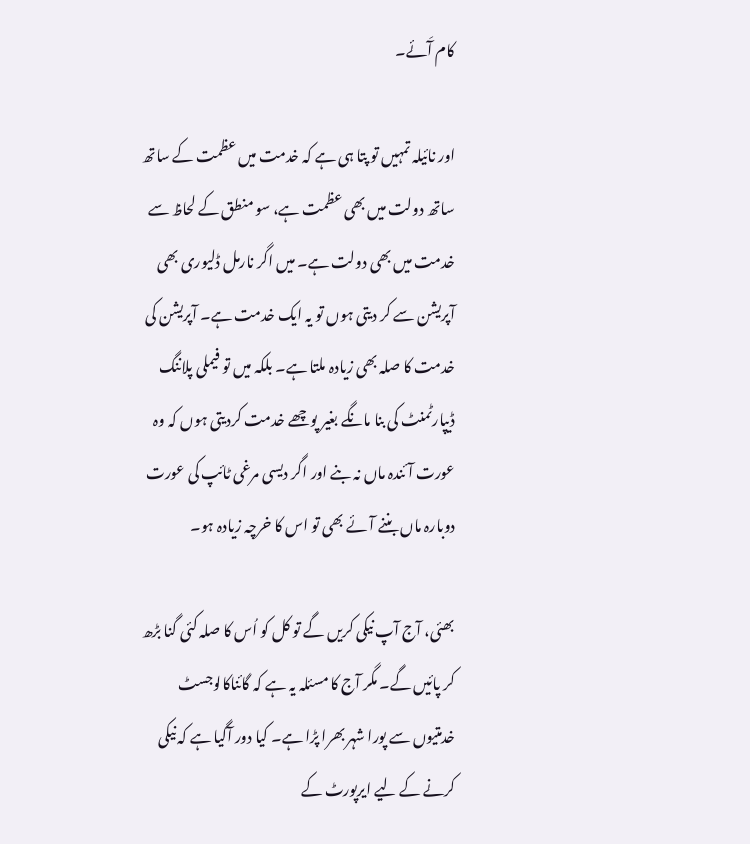کام آَئے۔

اور نائیلہ تمہیں تو پتا ہی ہے کہ خدمت میں عظمت کے ساتھ ساتھ دولت میں بھی عظمت ہے، سو منطق کے لحاظ سے خدمت میں بھی دولت ہے۔ میں اگر نارمل ڈلیوری بھی آپریشن سے کر دیتی ہوں تو یہ ایک خدمت ہے۔ آپریشن کی خدمت کا صلہ بھی زیادہ ملتا ہے۔ بلکہ میں تو فیملی پلاننگ ڈیپارٹمنٹ کی بنا مانگے بغیر پوچھے خدمت کردیتی ہوں کہ وہ عورت آئندہ ماں نہ بنے اور اگر دیسی مرغی ٹائپ کی عورت دوبارہ ماں بننے آئے بھی تو اس کا خرچہ زیادہ ہو۔

بھئی، آج آپ نیکی کریں گے تو کل کو اُس کا صلہ کئی گنا بڑھ کر پائیں گے۔ مگر آج کا مسئلہ یہ ہے کہ گائناکالوجسٹ خدمتیوں سے پورا شہر بھرا پڑا ہے۔ کیا دور آگیا ہے کہ نیکی کرنے کے لیے ایرپورٹ کے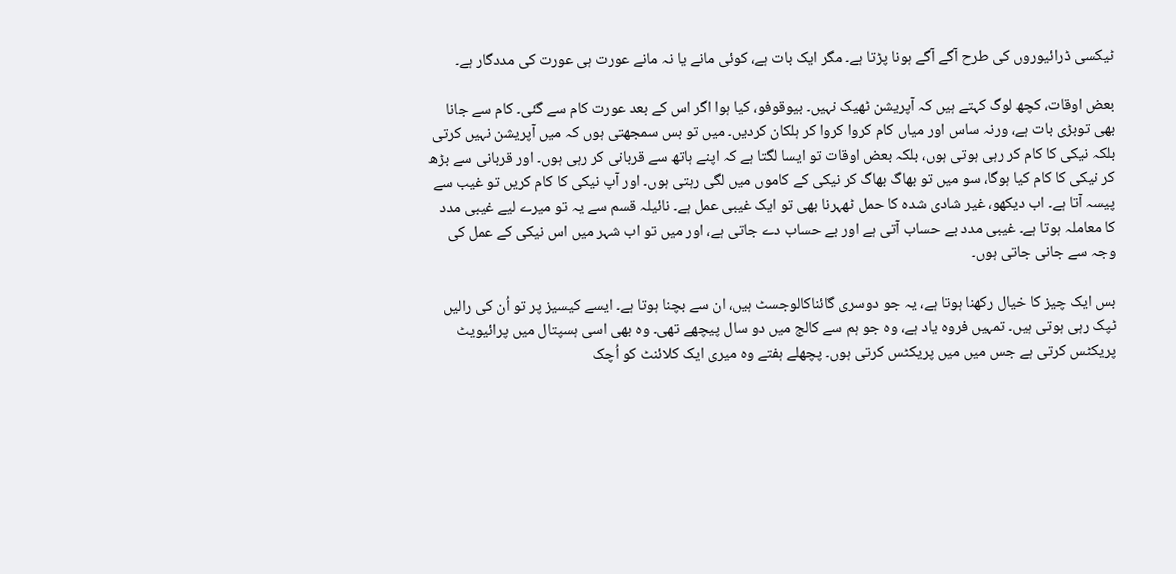ٹیکسی ڈرائیوروں کی طرح آگے آگے ہونا پڑتا ہے۔ مگر ایک بات ہے، کوئی مانے یا نہ مانے عورت ہی عورت کی مددگار ہے۔

بعض اوقات، کچھ لوگ کہتے ہیں کہ آپریشن ٹھیک نہیں۔ بیوقوفو، کیا ہوا اگر اس کے بعد عورت کام سے گئی۔ کام سے جانا بھی توبڑی بات ہے، ورنہ ساس اور میاں کام کروا کروا کر ہلکان کردیں۔ میں تو بس سمجھتی ہوں کہ میں آپریشن نہیں کرتی بلکہ نیکی کا کام کر رہی ہوتی ہوں، بلکہ بعض اوقات تو ایسا لگتا ہے کہ اپنے ہاتھ سے قربانی کر رہی ہوں۔ اور قربانی سے بڑھ کر نیکی کا کام کیا ہوگا، سو میں تو بھاگ بھاگ کر نیکی کے کاموں میں لگی رہتی ہوں۔ اور آپ نیکی کا کام کریں تو غیب سے پیسہ آتا ہے۔ اب دیکھو، غیر شادی شدہ کا حمل ٹھہرنا بھی تو ایک غیبی عمل ہے۔ نائیلہ قسم سے یہ تو میرے لیے غیبی مدد کا معاملہ ہوتا ہے۔ غیبی مدد بے حساب آتی ہے اور بے حساب دے جاتی ہے، اور میں تو اب شہر میں اس نیکی کے عمل کی وجہ سے جانی جاتی ہوں۔

بس ایک چیز کا خیال رکھنا ہوتا ہے، یہ جو دوسری گائناکالوجسٹ ہیں، ان سے بچنا ہوتا ہے۔ ایسے کیسیز پر تو اُن کی رالیں ٹپک رہی ہوتی ہیں۔ تمہیں فروہ یاد ہے، وہ جو ہم سے کالج میں دو سال پیچھے تھی۔ وہ بھی اسی ہسپتال میں پرائیویٹ پریکٹس کرتی ہے جس میں میں پریکٹس کرتی ہوں۔ پچھلے ہفتے وہ میری ایک کلائنٹ کو اُچک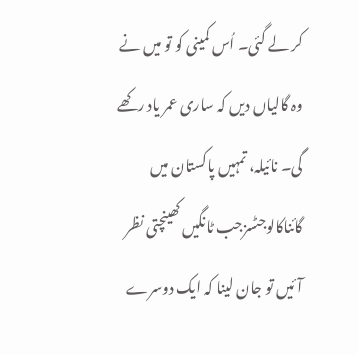کر لے گئی۔ اُس کمینی کو تو میں نے وہ گالیاں دیں کہ ساری عمر یاد رکھے گی۔ نائیلہ، تمہیں پاکستان میں گائناکالوجٹسزجب ٹانگیں کھینچتی نظر آئیں تو جان لینا کہ ایک دوسرے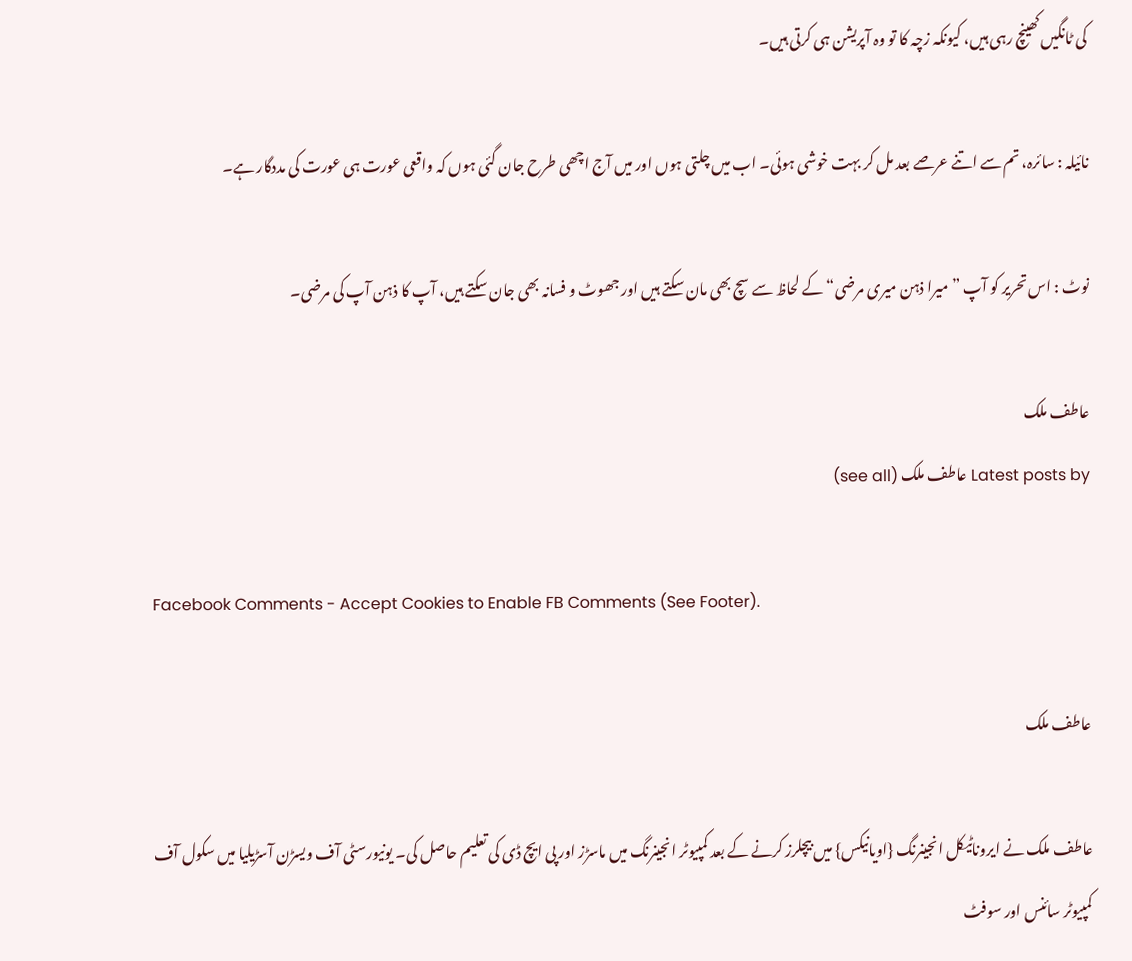کی ٹانگیں کھینچ رہی ہیں، کیونکہ زچہ کا تو وہ آپریشن ہی کرتی ہیں۔

نائیلہ : سائرہ، تم سے اتنے عرصے بعد مل کر بہت خوشی ہوئی۔ اب میں چلتی ہوں اور میں آج اچھی طرح جان گئی ہوں کہ واقعی عورت ہی عورت کی مددگار ہے۔

نوٹ : اس تحریر کو آپ ”میرا ذہن میری مرضی“ کے لحاظ سے سچ بھی مان سکتے ہیں اور جھوٹ و فسانہ بھی جان سکتے ہیں، آپ کا ذہن آپ کی مرضی۔

عاطف ملک
Latest posts by عاطف ملک (see all)

Facebook Comments - Accept Cookies to Enable FB Comments (See Footer).

عاطف ملک

عاطف ملک نے ایروناٹیکل انجینرنگ {اویانیکس} میں بیچلرز کرنے کے بعد کمپیوٹر انجینرنگ میں ماسڑز اور پی ایچ ڈی کی تعلیم حاصل کی۔ یونیورسٹی آف ویسڑن آسڑیلیا میں سکول آف کمپیوٹر سائنس اور سوفٹ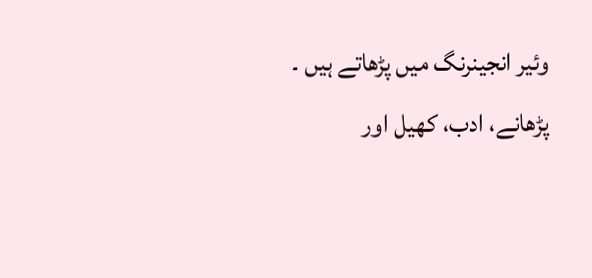وئیر انجینرنگ میں پڑھاتے ہیں ۔ پڑھانے، ادب، کھیل اور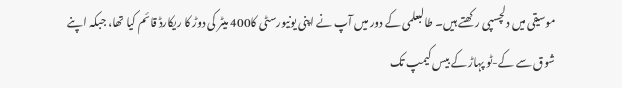موسیقی میں دلچسپی رکھتے ہیں۔ طالبعلمی کے دور میں آپ نے اپنی یونیورسٹی کا400 میٹر کی دوڑ کا ریکارڈ قائم کیا تھا، جبکہ اپنے شوق سے کے-ٹو پہاڑ کے بیس کیمپ تک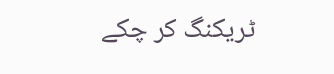ٹریکنگ کر چکے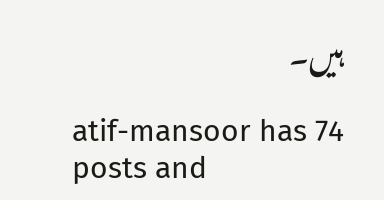ہیں۔

atif-mansoor has 74 posts and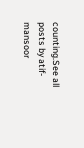counting.See all posts by atif-mansoor